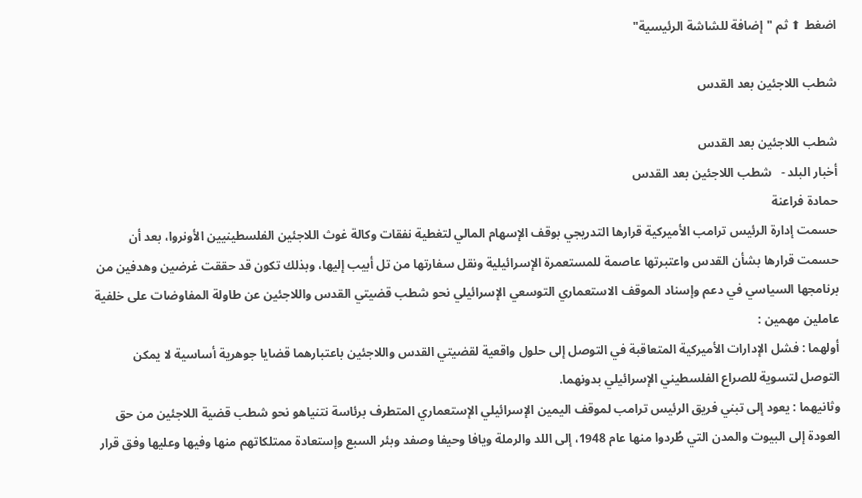اضغط ⬆ ثم "إضافة للشاشة الرئيسية"

شطب اللاجئين بعد القدس

شطب اللاجئين بعد القدس
أخبار البلد -   شطب اللاجئين بعد القدس
حمادة فراعنة
حسمت إدارة الرئيس ترامب الأميركية قرارها التدريجي بوقف الإسهام المالي لتغطية نفقات وكالة غوث اللاجئين الفلسطينيين الأونروا، بعد أن حسمت قرارها بشأن القدس واعتبرتها عاصمة للمستعمرة الإسرائيلية ونقل سفارتها من تل أبيب إليها، وبذلك تكون قد حققت غرضين وهدفين من برنامجها السياسي في دعم وإسناد الموقف الاستعماري التوسعي الإسرائيلي نحو شطب قضيتي القدس واللاجئين عن طاولة المفاوضات على خلفية عاملين مهمين :
أولهما : فشل الإدارات الأميركية المتعاقبة في التوصل إلى حلول واقعية لقضيتي القدس واللاجئين باعتبارهما قضايا جوهرية أساسية لا يمكن التوصل لتسوية للصراع الفلسطيني الإسرائيلي بدونهما.
وثانيهما : يعود إلى تبني فريق الرئيس ترامب لموقف اليمين الإسرائيلي الإستعماري المتطرف برئاسة نتنياهو نحو شطب قضية اللاجئين من حق العودة إلى البيوت والمدن التي طُردوا منها عام 1948، إلى اللد والرملة ويافا وحيفا وصفد وبئر السبع وإستعادة ممتلكاتهم منها وفيها وعليها وفق قرار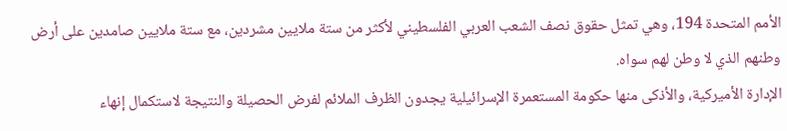الأمم المتحدة 194، وهي تمثل حقوق نصف الشعب العربي الفلسطيني لأكثر من ستة ملايين مشردين، مع ستة ملايين صامدين على أرض وطنهم الذي لا وطن لهم سواه.
الإدارة الأميركية، والأذكى منها حكومة المستعمرة الإسرائيلية يجدون الظرف الملائم لفرض الحصيلة والنتيجة لاستكمال إنهاء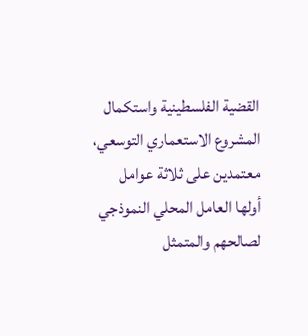القضية الفلسطينية واستكمال المشروع الاستعماري التوسعي، معتمدين على ثلاثة عوامل أولها العامل المحلي النموذجي لصالحهم والمتمثل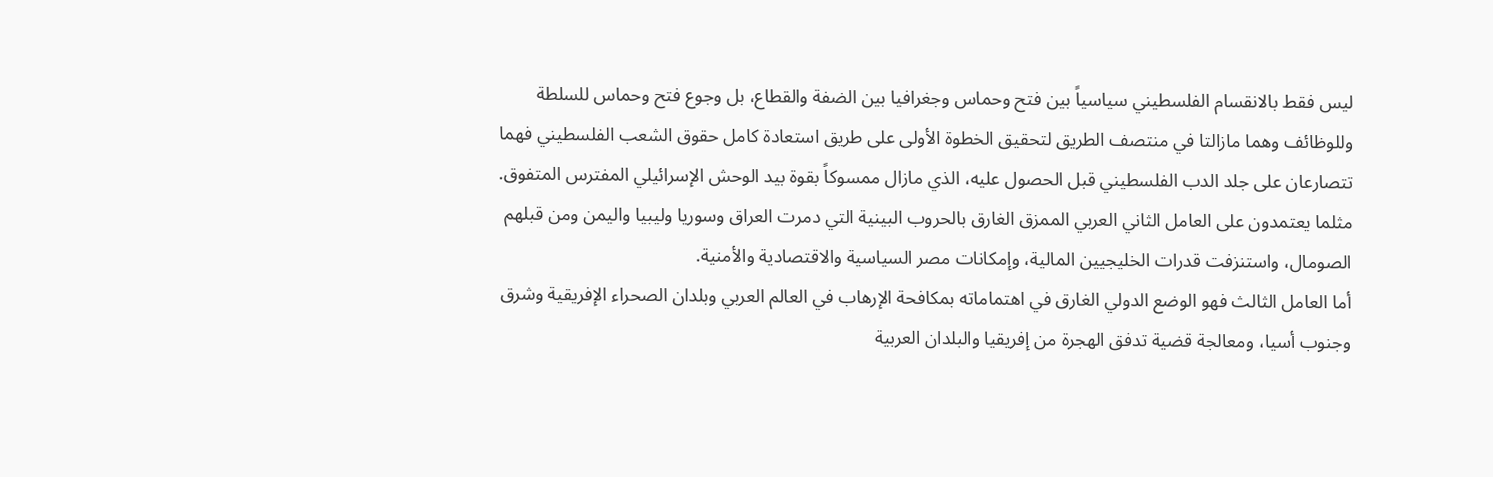ليس فقط بالانقسام الفلسطيني سياسياً بين فتح وحماس وجغرافيا بين الضفة والقطاع، بل وجوع فتح وحماس للسلطة وللوظائف وهما مازالتا في منتصف الطريق لتحقيق الخطوة الأولى على طريق استعادة كامل حقوق الشعب الفلسطيني فهما تتصارعان على جلد الدب الفلسطيني قبل الحصول عليه، الذي مازال ممسوكاً بقوة بيد الوحش الإسرائيلي المفترس المتفوق.
مثلما يعتمدون على العامل الثاني العربي الممزق الغارق بالحروب البينية التي دمرت العراق وسوريا وليبيا واليمن ومن قبلهم الصومال، واستنزفت قدرات الخليجيين المالية، وإمكانات مصر السياسية والاقتصادية والأمنية.
أما العامل الثالث فهو الوضع الدولي الغارق في اهتماماته بمكافحة الإرهاب في العالم العربي وبلدان الصحراء الإفريقية وشرق وجنوب أسيا، ومعالجة قضية تدفق الهجرة من إفريقيا والبلدان العربية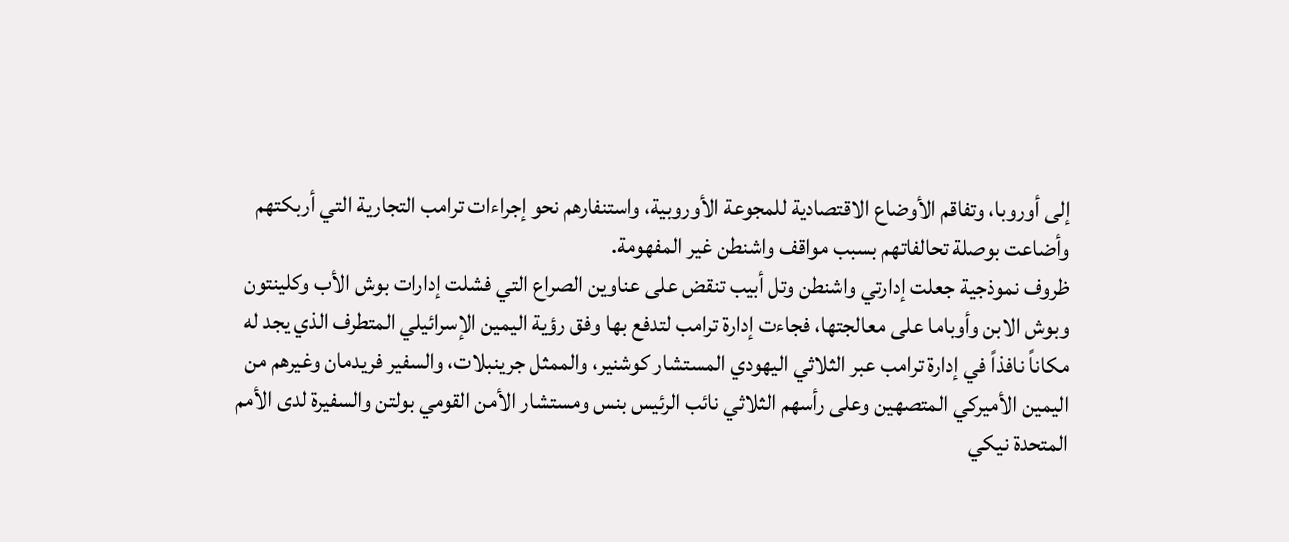إلى أوروبا، وتفاقم الأوضاع الاقتصادية للمجوعة الأوروبية، واستنفارهم نحو إجراءات ترامب التجارية التي أربكتهم وأضاعت بوصلة تحالفاتهم بسبب مواقف واشنطن غير المفهومة.
ظروف نموذجية جعلت إدارتي واشنطن وتل أبيب تنقض على عناوين الصراع التي فشلت إدارات بوش الأب وكلينتون وبوش الابن وأوباما على معالجتها، فجاءت إدارة ترامب لتدفع بها وفق رؤية اليمين الإسرائيلي المتطرف الذي يجد له مكاناً نافذاً في إدارة ترامب عبر الثلاثي اليهودي المستشار كوشنير، والممثل جرينبلات، والسفير فريدمان وغيرهم من اليمين الأميركي المتصهين وعلى رأسهم الثلاثي نائب الرئيس بنس ومستشار الأمن القومي بولتن والسفيرة لدى الأمم المتحدة نيكي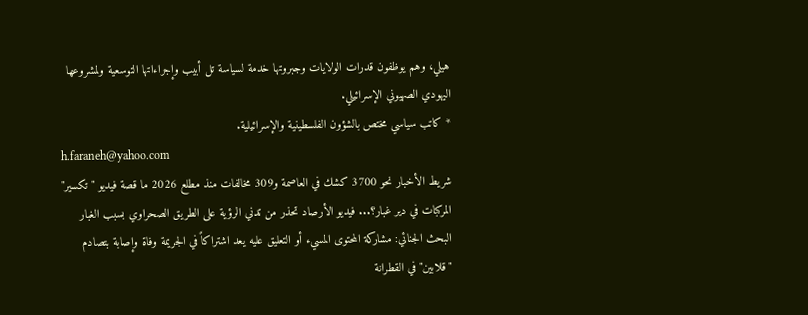هيلي، وهم يوظفون قدرات الولايات وجبروتها خدمة لسياسة تل أبيب وإجراءاتها التوسعية ولمشروعها اليهودي الصهيوني الإسرائيلي.
* كاتب سياسي مختص بالشؤون الفلسطينية والإسرائيلية.
h.faraneh@yahoo.com
شريط الأخبار نحو 3700 كشك في العاصمة و309 مخالفات منذ مطلع 2026 ما قصة فيديو "تكسير" المركبات في دير غبار؟... فيديو الأرصاد تحذر من تدني الرؤية على الطريق الصحراوي بسبب الغبار البحث الجنائي: مشاركة المحتوى المسيء أو التعليق عليه يعد اشتراكاً في الجريمة وفاة وإصابة بتصادم "قلابين" في القطرانة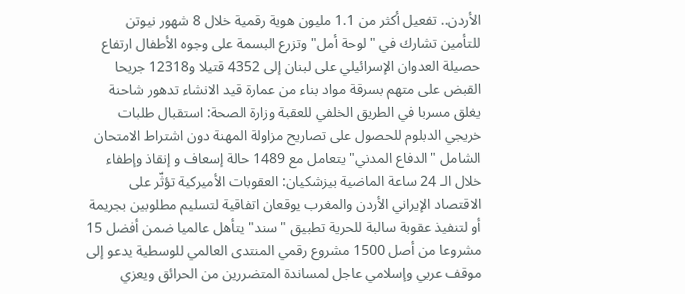الأردن.. تفعيل أكثر من 1.1 مليون هوية رقمية خلال 8 شهور نيوتن للتأمين تشارك في "لوحة أمل" وتزرع البسمة على وجوه الأطفال ارتفاع حصيلة العدوان الإسرائيلي على لبنان إلى 4352 قتيلا و12318 جريحا القبض على متهم بسرقة مواد بناء من عمارة قيد الانشاء تدهور شاحنة يغلق مسربا في الطريق الخلفي للعقبة وزارة الصحة: استقبال طلبات خريجي الدبلوم للحصول على تصاريح مزاولة المهنة دون اشتراط الامتحان الشامل "الدفاع المدني" يتعامل مع 1489 حالة إسعاف و إنقاذ وإطفاء خلال الـ 24 ساعة الماضية بيزشكيان: العقوبات الأميركية تؤثّر على الاقتصاد الإيراني الأردن والمغرب يوقعان اتفاقية لتسليم مطلوبين بجريمة أو لتنفيذ عقوبة سالبة للحرية تطبيق "سند" يتأهل عالميا ضمن أفضل 15 مشروعا من أصل 1500 مشروع رقمي المنتدى العالمي للوسطية يدعو إلى موقف عربي وإسلامي عاجل لمساندة المتضررين من الحرائق ويعزي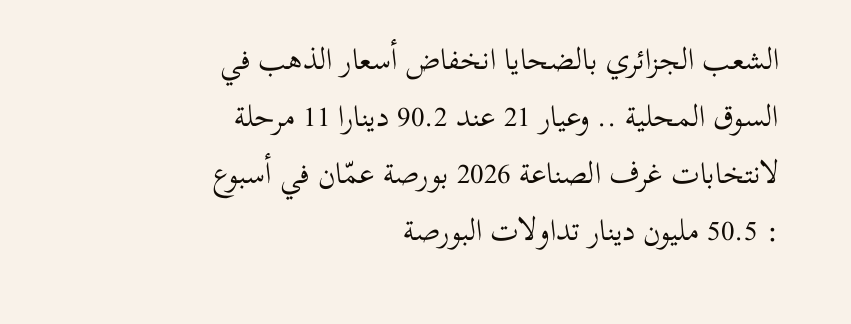الشعب الجزائري بالضحايا انخفاض أسعار الذهب في السوق المحلية .. وعيار 21 عند 90.2 دينارا 11 مرحلة لانتخابات غرف الصناعة 2026 بورصة عمّان في أسبوع : 50.5 مليون دينار تداولات البورصة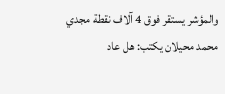والمؤشر يستقر فوق 4 آلاف نقطة مجدي محمد محيلان يكتب: هل عاد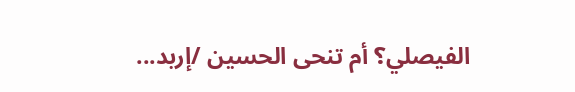الفيصلي؟ أم تنحى الحسين /إربد...